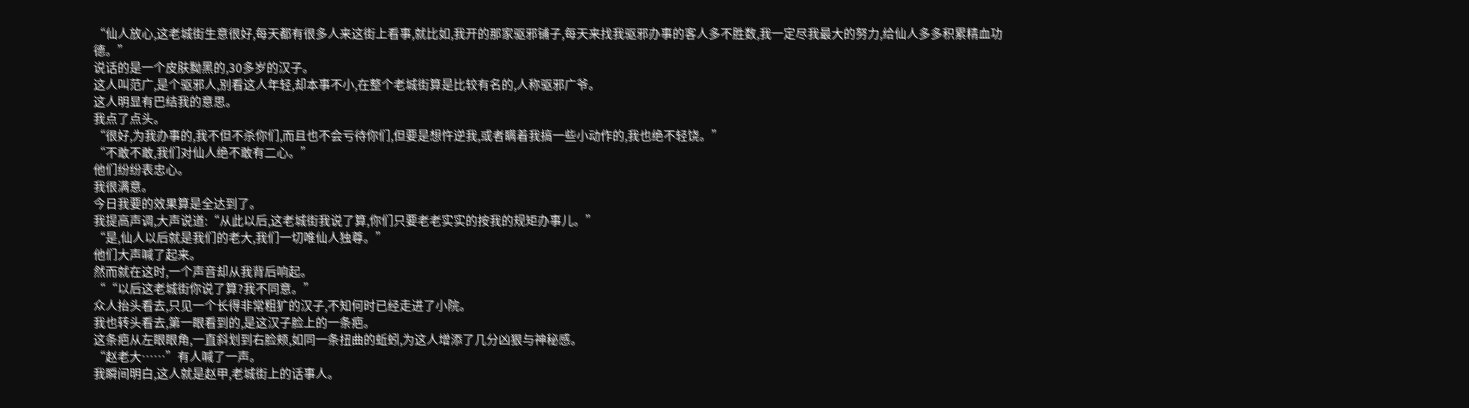“仙人放心,这老城街生意很好,每天都有很多人来这街上看事,就比如,我开的那家驱邪铺子,每天来找我驱邪办事的客人多不胜数,我一定尽我最大的努力,给仙人多多积累精血功德。”
说话的是一个皮肤黝黑的,30多岁的汉子。
这人叫范广,是个驱邪人,别看这人年轻,却本事不小,在整个老城街算是比较有名的,人称驱邪广爷。
这人明显有巴结我的意思。
我点了点头。
“很好,为我办事的,我不但不杀你们,而且也不会亏待你们,但要是想忤逆我,或者瞒着我搞一些小动作的,我也绝不轻饶。”
“不敢不敢,我们对仙人绝不敢有二心。”
他们纷纷表忠心。
我很满意。
今日我要的效果算是全达到了。
我提高声调,大声说道:“从此以后,这老城街我说了算,你们只要老老实实的按我的规矩办事儿。”
“是,仙人以后就是我们的老大,我们一切唯仙人独尊。”
他们大声喊了起来。
然而就在这时,一个声音却从我背后响起。
““以后这老城街你说了算?我不同意。”
众人抬头看去,只见一个长得非常粗犷的汉子,不知何时已经走进了小院。
我也转头看去,第一眼看到的,是这汉子脸上的一条疤。
这条疤从左眼眼角,一直斜划到右脸颊,如同一条扭曲的蚯蚓,为这人增添了几分凶狠与神秘感。
“赵老大……”有人喊了一声。
我瞬间明白,这人就是赵甲,老城街上的话事人。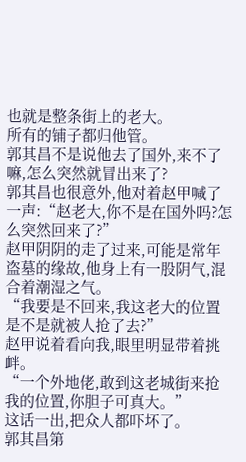也就是整条街上的老大。
所有的铺子都归他管。
郭其昌不是说他去了国外,来不了嘛,怎么突然就冒出来了?
郭其昌也很意外,他对着赵甲喊了一声:“赵老大,你不是在国外吗?怎么突然回来了?”
赵甲阴阴的走了过来,可能是常年盗墓的缘故,他身上有一股阴气,混合着潮湿之气。
“我要是不回来,我这老大的位置是不是就被人抢了去?”
赵甲说着看向我,眼里明显带着挑衅。
“一个外地佬,敢到这老城街来抢我的位置,你胆子可真大。”
这话一出,把众人都吓坏了。
郭其昌第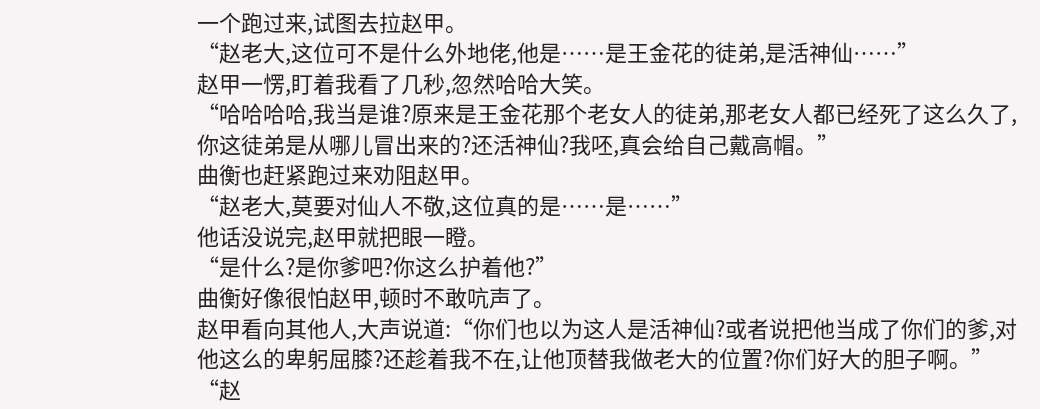一个跑过来,试图去拉赵甲。
“赵老大,这位可不是什么外地佬,他是……是王金花的徒弟,是活神仙……”
赵甲一愣,盯着我看了几秒,忽然哈哈大笑。
“哈哈哈哈,我当是谁?原来是王金花那个老女人的徒弟,那老女人都已经死了这么久了,你这徒弟是从哪儿冒出来的?还活神仙?我呸,真会给自己戴高帽。”
曲衡也赶紧跑过来劝阻赵甲。
“赵老大,莫要对仙人不敬,这位真的是……是……”
他话没说完,赵甲就把眼一瞪。
“是什么?是你爹吧?你这么护着他?”
曲衡好像很怕赵甲,顿时不敢吭声了。
赵甲看向其他人,大声说道:“你们也以为这人是活神仙?或者说把他当成了你们的爹,对他这么的卑躬屈膝?还趁着我不在,让他顶替我做老大的位置?你们好大的胆子啊。”
“赵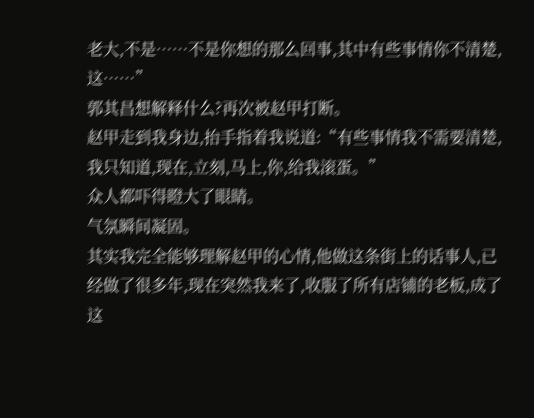老大,不是……不是你想的那么回事,其中有些事情你不清楚,这……”
郭其昌想解释什么?再次被赵甲打断。
赵甲走到我身边,抬手指着我说道:“有些事情我不需要清楚,我只知道,现在,立刻,马上,你,给我滚蛋。”
众人都吓得瞪大了眼睛。
气氛瞬间凝固。
其实我完全能够理解赵甲的心情,他做这条街上的话事人,已经做了很多年,现在突然我来了,收服了所有店铺的老板,成了这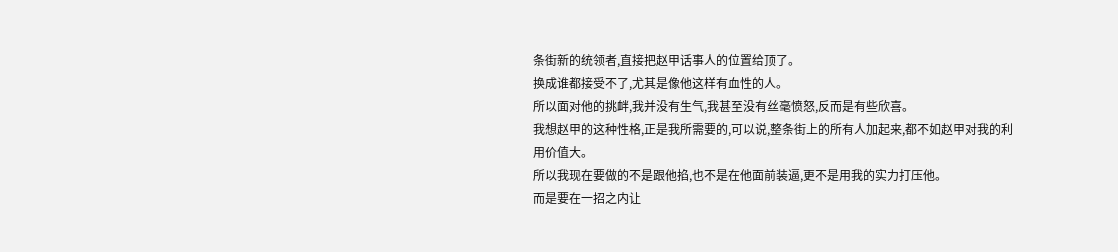条街新的统领者,直接把赵甲话事人的位置给顶了。
换成谁都接受不了,尤其是像他这样有血性的人。
所以面对他的挑衅,我并没有生气,我甚至没有丝毫愤怒,反而是有些欣喜。
我想赵甲的这种性格,正是我所需要的,可以说,整条街上的所有人加起来,都不如赵甲对我的利用价值大。
所以我现在要做的不是跟他掐,也不是在他面前装逼,更不是用我的实力打压他。
而是要在一招之内让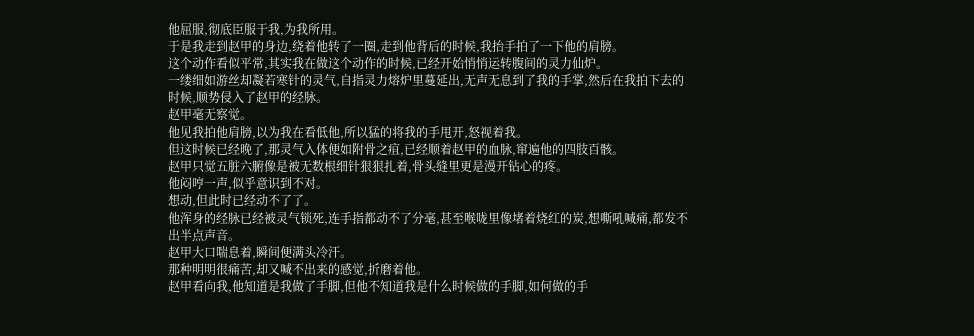他屈服,彻底臣服于我,为我所用。
于是我走到赵甲的身边,绕着他转了一圈,走到他背后的时候,我抬手拍了一下他的肩膀。
这个动作看似平常,其实我在做这个动作的时候,已经开始悄悄运转腹间的灵力仙炉。
一缕细如游丝却凝若寒针的灵气,自指灵力熔炉里蔓延出,无声无息到了我的手掌,然后在我拍下去的时候,顺势侵入了赵甲的经脉。
赵甲毫无察觉。
他见我拍他肩膀,以为我在看低他,所以猛的将我的手甩开,怒视着我。
但这时候已经晚了,那灵气入体便如附骨之疽,已经顺着赵甲的血脉,窜遍他的四肢百骸。
赵甲只觉五脏六腑像是被无数根细针狠狠扎着,骨头缝里更是漫开钻心的疼。
他闷哼一声,似乎意识到不对。
想动,但此时已经动不了了。
他浑身的经脉已经被灵气锁死,连手指都动不了分毫,甚至喉咙里像堵着烧红的炭,想嘶吼喊痛,都发不出半点声音。
赵甲大口喘息着,瞬间便满头冷汗。
那种明明很痛苦,却又喊不出来的感觉,折磨着他。
赵甲看向我,他知道是我做了手脚,但他不知道我是什么时候做的手脚,如何做的手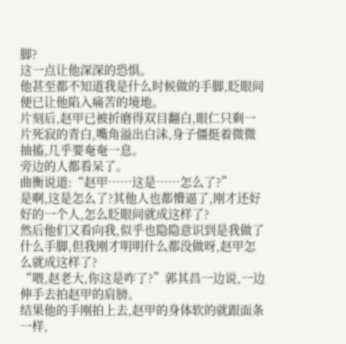脚?
这一点让他深深的恐惧。
他甚至都不知道我是什么时候做的手脚,眨眼间便已让他陷入痛苦的境地。
片刻后,赵甲已被折磨得双目翻白,眼仁只剩一片死寂的青白,嘴角溢出白沫,身子僵挺着微微抽搐,几乎要奄奄一息。
旁边的人都看呆了。
曲衡说道:“赵甲……这是……怎么了?”
是啊,这是怎么了?其他人也都懵逼了,刚才还好好的一个人,怎么眨眼间就成这样了?
然后他们又看向我,似乎也隐隐意识到是我做了什么手脚,但我刚才明明什么都没做呀,赵甲怎么就成这样了?
“喂,赵老大,你这是咋了?”郭其昌一边说,一边伸手去拍赵甲的肩膀。
结果他的手刚拍上去,赵甲的身体软的就跟面条一样,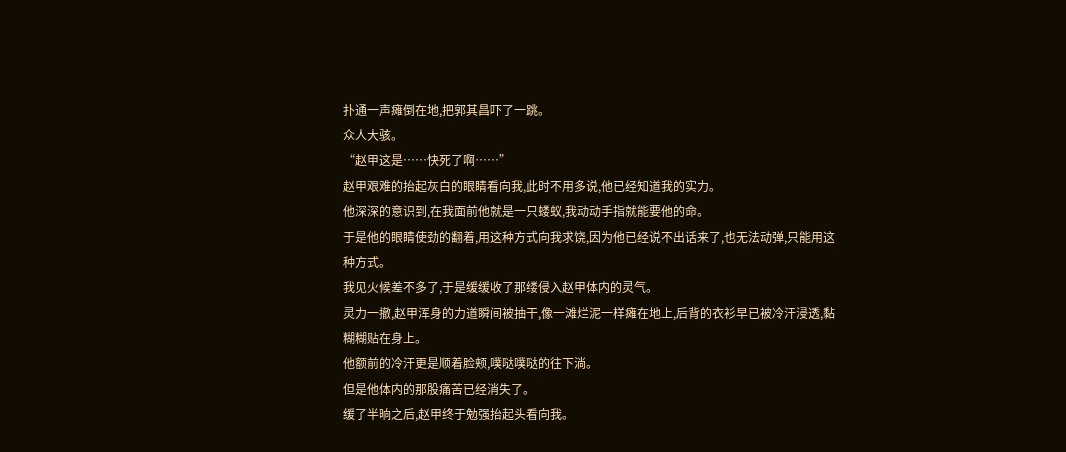扑通一声瘫倒在地,把郭其昌吓了一跳。
众人大骇。
“赵甲这是……快死了啊……”
赵甲艰难的抬起灰白的眼睛看向我,此时不用多说,他已经知道我的实力。
他深深的意识到,在我面前他就是一只蝼蚁,我动动手指就能要他的命。
于是他的眼睛使劲的翻着,用这种方式向我求饶,因为他已经说不出话来了,也无法动弹,只能用这种方式。
我见火候差不多了,于是缓缓收了那缕侵入赵甲体内的灵气。
灵力一撤,赵甲浑身的力道瞬间被抽干,像一滩烂泥一样瘫在地上,后背的衣衫早已被冷汗浸透,黏糊糊贴在身上。
他额前的冷汗更是顺着脸颊,噗哒噗哒的往下淌。
但是他体内的那股痛苦已经消失了。
缓了半晌之后,赵甲终于勉强抬起头看向我。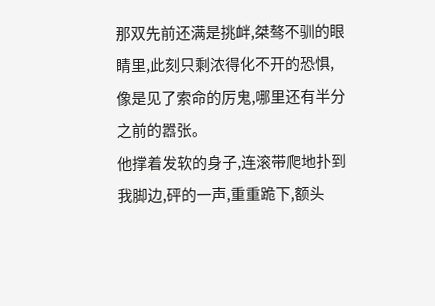那双先前还满是挑衅,桀骜不驯的眼睛里,此刻只剩浓得化不开的恐惧,像是见了索命的厉鬼,哪里还有半分之前的嚣张。
他撑着发软的身子,连滚带爬地扑到我脚边,砰的一声,重重跪下,额头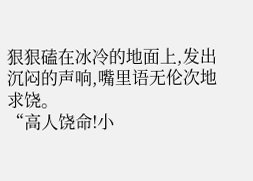狠狠磕在冰冷的地面上,发出沉闷的声响,嘴里语无伦次地求饶。
“高人饶命!小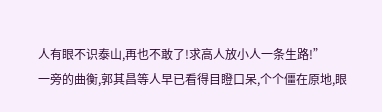人有眼不识泰山,再也不敢了!求高人放小人一条生路!”
一旁的曲衡,郭其昌等人早已看得目瞪口呆,个个僵在原地,眼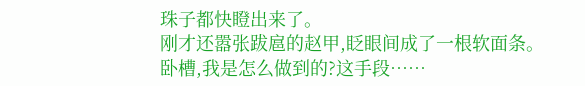珠子都快瞪出来了。
刚才还嚣张跋扈的赵甲,眨眼间成了一根软面条。
卧槽,我是怎么做到的?这手段……